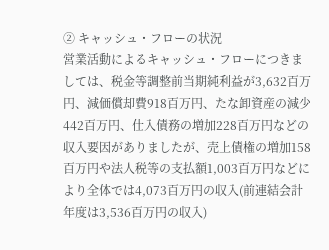② キャッシュ・フローの状況
営業活動によるキャッシュ・フローにつきましては、税金等調整前当期純利益が3,632百万円、減価償却費918百万円、たな卸資産の減少442百万円、仕入債務の増加228百万円などの収入要因がありましたが、売上債権の増加158百万円や法人税等の支払額1,003百万円などにより全体では4,073百万円の収入(前連結会計年度は3,536百万円の収入)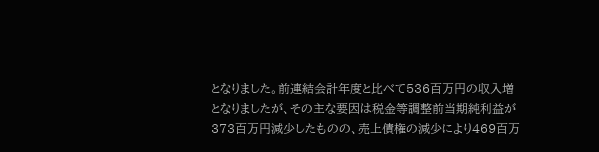となりました。前連結会計年度と比べて536百万円の収入増となりましたが、その主な要因は税金等調整前当期純利益が373百万円減少したものの、売上債権の減少により469百万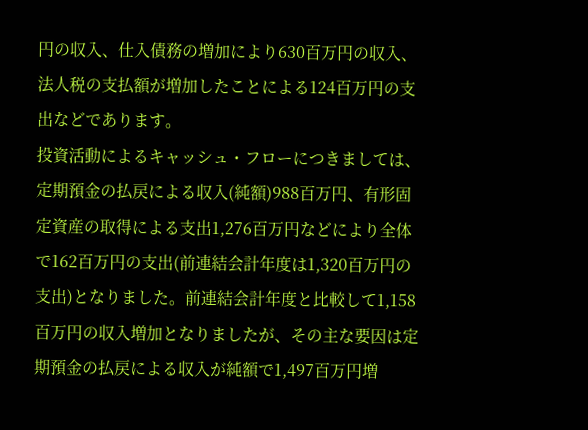円の収入、仕入債務の増加により630百万円の収入、法人税の支払額が増加したことによる124百万円の支出などであります。
投資活動によるキャッシュ・フローにつきましては、定期預金の払戻による収入(純額)988百万円、有形固定資産の取得による支出1,276百万円などにより全体で162百万円の支出(前連結会計年度は1,320百万円の支出)となりました。前連結会計年度と比較して1,158百万円の収入増加となりましたが、その主な要因は定期預金の払戻による収入が純額で1,497百万円増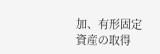加、有形固定資産の取得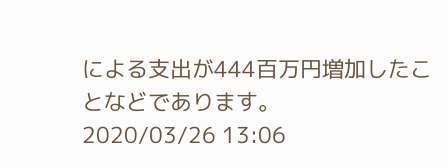による支出が444百万円増加したことなどであります。
2020/03/26 13:06